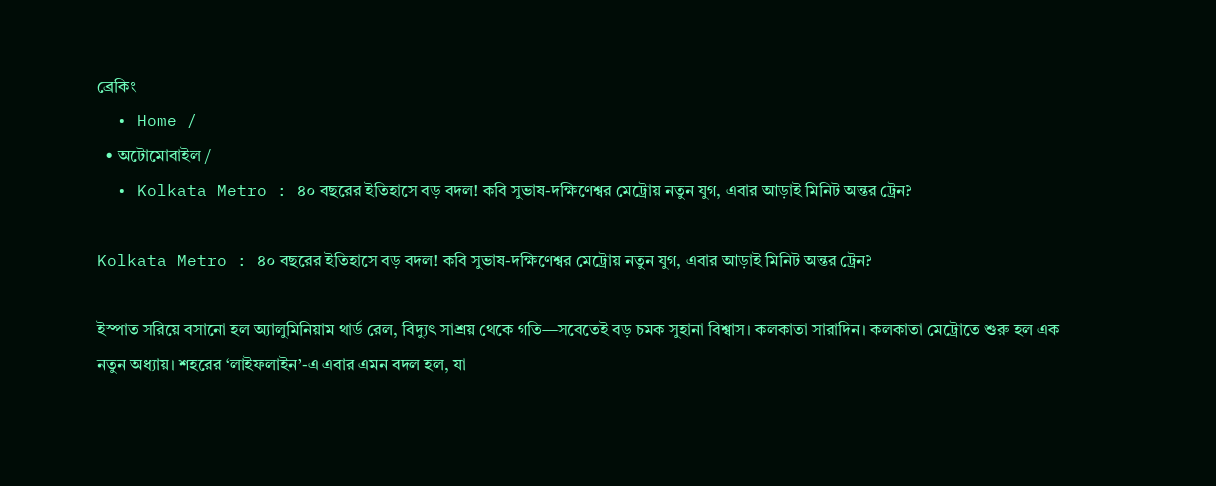ব্রেকিং
  • Home /
  • অটোমোবাইল /
  • Kolkata Metro : ৪০ বছরের ইতিহাসে বড় বদল! কবি সুভাষ-দক্ষিণেশ্বর মেট্রোয় নতুন যুগ, এবার আড়াই মিনিট অন্তর ট্রেন?

Kolkata Metro : ৪০ বছরের ইতিহাসে বড় বদল! কবি সুভাষ-দক্ষিণেশ্বর মেট্রোয় নতুন যুগ, এবার আড়াই মিনিট অন্তর ট্রেন?

ইস্পাত সরিয়ে বসানো হল অ্যালুমিনিয়াম থার্ড রেল, বিদ্যুৎ সাশ্রয় থেকে গতি—সবেতেই বড় চমক সুহানা বিশ্বাস। কলকাতা সারাদিন। কলকাতা মেট্রোতে শুরু হল এক নতুন অধ্যায়। শহরের ‘লাইফলাইন’-এ এবার এমন বদল হল, যা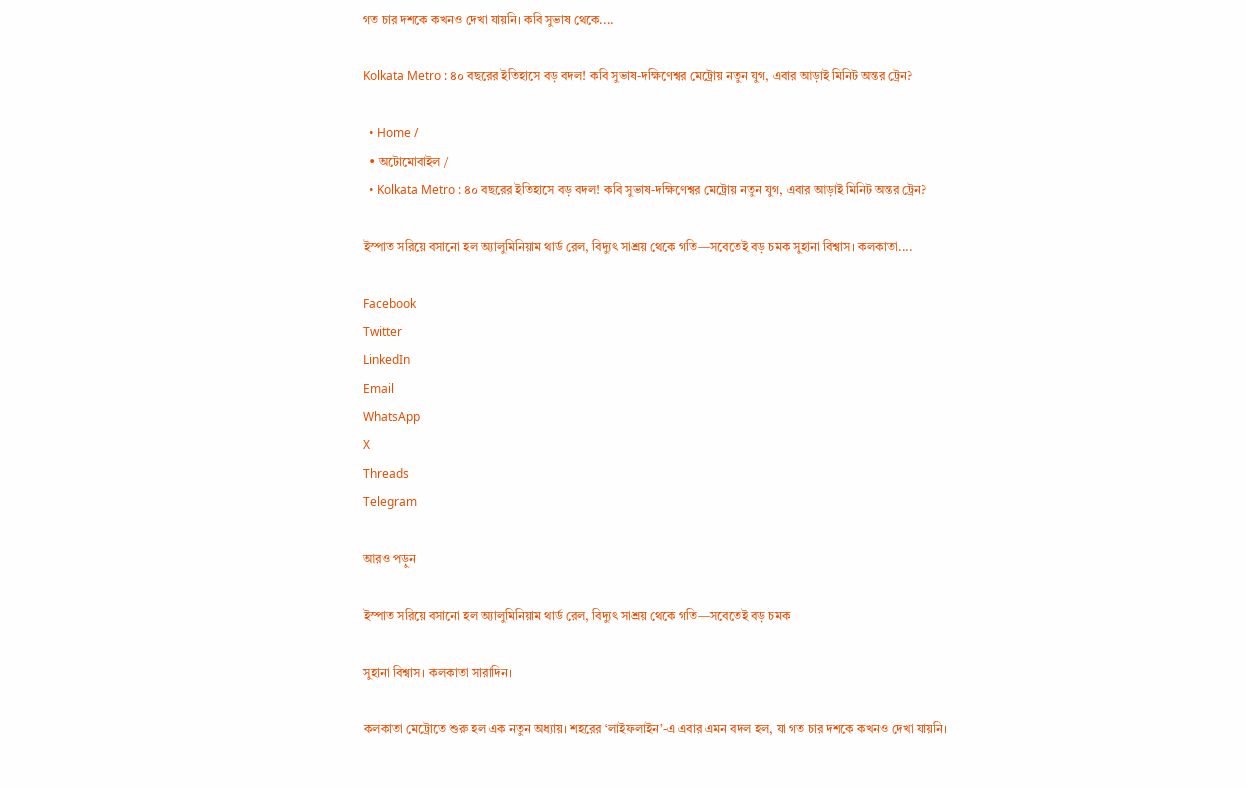গত চার দশকে কখনও দেখা যায়নি। কবি সুভাষ থেকে....

Kolkata Metro : ৪০ বছরের ইতিহাসে বড় বদল! কবি সুভাষ-দক্ষিণেশ্বর মেট্রোয় নতুন যুগ, এবার আড়াই মিনিট অন্তর ট্রেন?

  • Home /
  • অটোমোবাইল /
  • Kolkata Metro : ৪০ বছরের ইতিহাসে বড় বদল! কবি সুভাষ-দক্ষিণেশ্বর মেট্রোয় নতুন যুগ, এবার আড়াই মিনিট অন্তর ট্রেন?

ইস্পাত সরিয়ে বসানো হল অ্যালুমিনিয়াম থার্ড রেল, বিদ্যুৎ সাশ্রয় থেকে গতি—সবেতেই বড় চমক সুহানা বিশ্বাস। কলকাতা....

Facebook
Twitter
LinkedIn
Email
WhatsApp
X
Threads
Telegram

আরও পড়ুন

ইস্পাত সরিয়ে বসানো হল অ্যালুমিনিয়াম থার্ড রেল, বিদ্যুৎ সাশ্রয় থেকে গতি—সবেতেই বড় চমক

সুহানা বিশ্বাস। কলকাতা সারাদিন।

কলকাতা মেট্রোতে শুরু হল এক নতুন অধ্যায়। শহরের ‘লাইফলাইন’-এ এবার এমন বদল হল, যা গত চার দশকে কখনও দেখা যায়নি।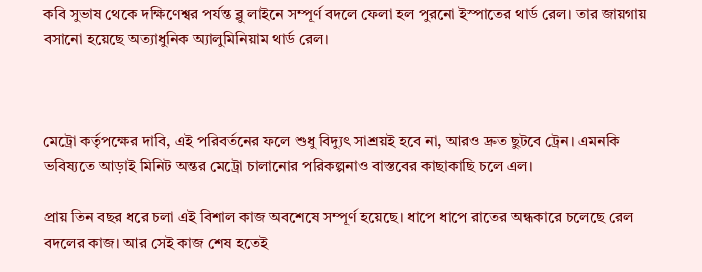কবি সুভাষ থেকে দক্ষিণেশ্বর পর্যন্ত ব্লু লাইনে সম্পূর্ণ বদলে ফেলা হল পুরনো ইস্পাতের থার্ড রেল। তার জায়গায় বসানো হয়েছে অত্যাধুনিক অ্যালুমিনিয়াম থার্ড রেল।



মেট্রো কর্তৃপক্ষের দাবি, এই পরিবর্তনের ফলে শুধু বিদ্যুৎ সাশ্রয়ই হবে না, আরও দ্রুত ছুটবে ট্রেন। এমনকি ভবিষ্যতে আড়াই মিনিট অন্তর মেট্রো চালানোর পরিকল্পনাও বাস্তবের কাছাকাছি চলে এল।

প্রায় তিন বছর ধরে চলা এই বিশাল কাজ অবশেষে সম্পূর্ণ হয়েছে। ধাপে ধাপে রাতের অন্ধকারে চলেছে রেল বদলের কাজ। আর সেই কাজ শেষ হতেই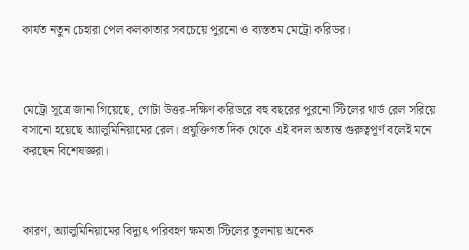কার্যত নতুন চেহারা পেল কলকাতার সবচেয়ে পুরনো ও ব্যস্ততম মেট্রো করিডর।



মেট্রো সূত্রে জানা গিয়েছে, গোটা উত্তর-দক্ষিণ করিডরে বহু বছরের পুরনো স্টিলের থার্ড রেল সরিয়ে বসানো হয়েছে অ্যালুমিনিয়ামের রেল। প্রযুক্তিগত দিক থেকে এই বদল অত্যন্ত গুরুত্বপূর্ণ বলেই মনে করছেন বিশেষজ্ঞরা।



কারণ, অ্যালুমিনিয়ামের বিদ্যুৎ পরিবহণ ক্ষমতা স্টিলের তুলনায় অনেক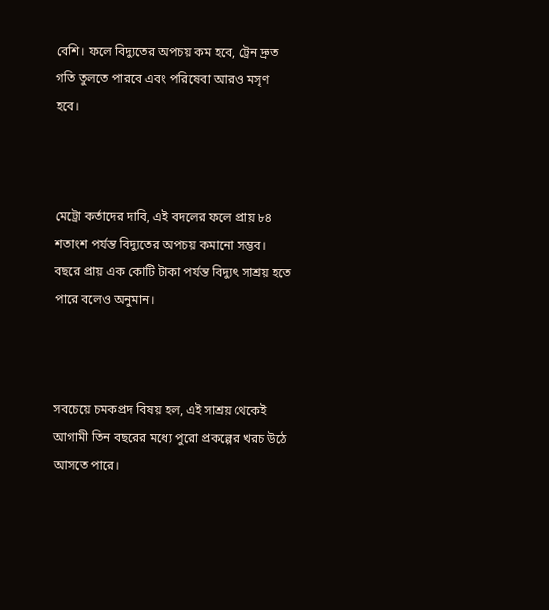বেশি। ফলে বিদ্যুতের অপচয় কম হবে, ট্রেন দ্রুত গতি তুলতে পারবে এবং পরিষেবা আরও মসৃণ হবে।



মেট্রো কর্তাদের দাবি, এই বদলের ফলে প্রায় ৮৪ শতাংশ পর্যন্ত বিদ্যুতের অপচয় কমানো সম্ভব। বছরে প্রায় এক কোটি টাকা পর্যন্ত বিদ্যুৎ সাশ্রয় হতে পারে বলেও অনুমান।



সবচেয়ে চমকপ্রদ বিষয় হল, এই সাশ্রয় থেকেই আগামী তিন বছরের মধ্যে পুরো প্রকল্পের খরচ উঠে আসতে পারে।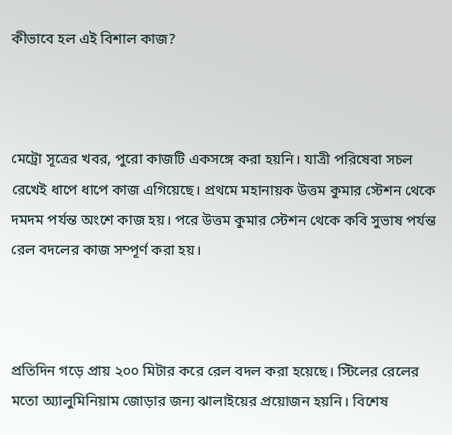কীভাবে হল এই বিশাল কাজ?



মেট্রো সূত্রের খবর, পুরো কাজটি একসঙ্গে করা হয়নি। যাত্রী পরিষেবা সচল রেখেই ধাপে ধাপে কাজ এগিয়েছে। প্রথমে মহানায়ক উত্তম কুমার স্টেশন থেকে দমদম পর্যন্ত অংশে কাজ হয়। পরে উত্তম কুমার স্টেশন থেকে কবি সুভাষ পর্যন্ত রেল বদলের কাজ সম্পূর্ণ করা হয়।



প্রতিদিন গড়ে প্রায় ২০০ মিটার করে রেল বদল করা হয়েছে। স্টিলের রেলের মতো অ্যালুমিনিয়াম জোড়ার জন্য ঝালাইয়ের প্রয়োজন হয়নি। বিশেষ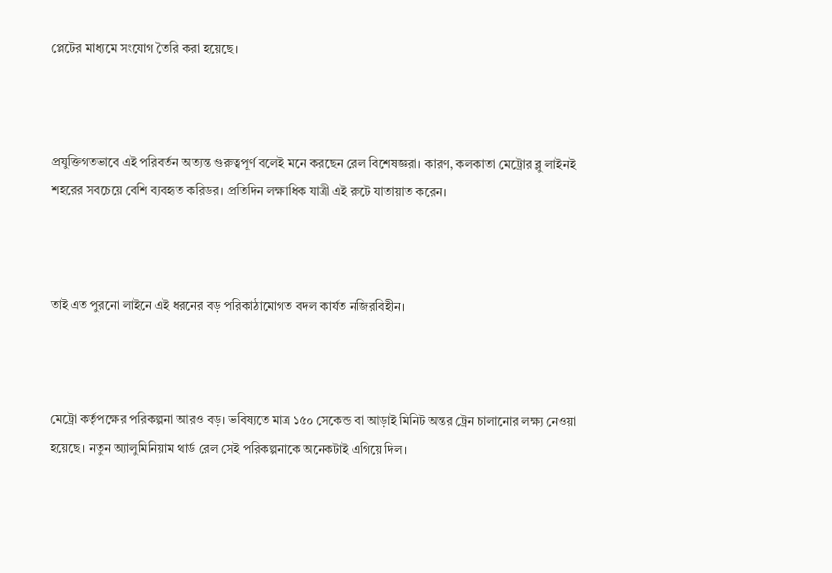প্লেটের মাধ্যমে সংযোগ তৈরি করা হয়েছে।



প্রযুক্তিগতভাবে এই পরিবর্তন অত্যন্ত গুরুত্বপূর্ণ বলেই মনে করছেন রেল বিশেষজ্ঞরা। কারণ, কলকাতা মেট্রোর ব্লু লাইনই শহরের সবচেয়ে বেশি ব্যবহৃত করিডর। প্রতিদিন লক্ষাধিক যাত্রী এই রুটে যাতায়াত করেন।



তাই এত পুরনো লাইনে এই ধরনের বড় পরিকাঠামোগত বদল কার্যত নজিরবিহীন।



মেট্রো কর্তৃপক্ষের পরিকল্পনা আরও বড়। ভবিষ্যতে মাত্র ১৫০ সেকেন্ড বা আড়াই মিনিট অন্তর ট্রেন চালানোর লক্ষ্য নেওয়া হয়েছে। নতুন অ্যালুমিনিয়াম থার্ড রেল সেই পরিকল্পনাকে অনেকটাই এগিয়ে দিল।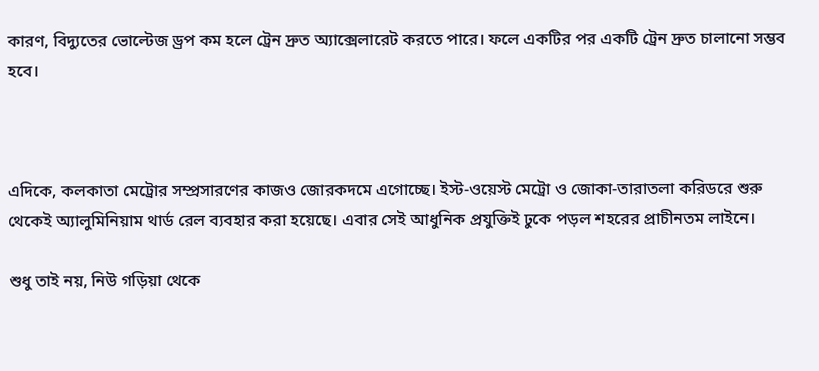কারণ, বিদ্যুতের ভোল্টেজ ড্রপ কম হলে ট্রেন দ্রুত অ্যাক্সেলারেট করতে পারে। ফলে একটির পর একটি ট্রেন দ্রুত চালানো সম্ভব হবে।



এদিকে, কলকাতা মেট্রোর সম্প্রসারণের কাজও জোরকদমে এগোচ্ছে। ইস্ট-ওয়েস্ট মেট্রো ও জোকা-তারাতলা করিডরে শুরু থেকেই অ্যালুমিনিয়াম থার্ড রেল ব্যবহার করা হয়েছে। এবার সেই আধুনিক প্রযুক্তিই ঢুকে পড়ল শহরের প্রাচীনতম লাইনে।

শুধু তাই নয়, নিউ গড়িয়া থেকে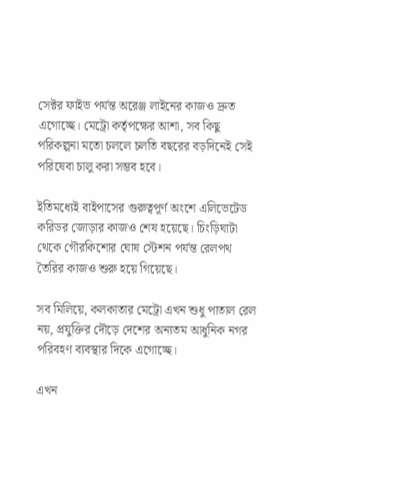সেক্টর ফাইভ পর্যন্ত অরেঞ্জ লাইনের কাজও দ্রুত এগোচ্ছে। মেট্রো কর্তৃপক্ষের আশা, সব কিছু পরিকল্পনা মতো চললে চলতি বছরের বড়দিনেই সেই পরিষেবা চালু করা সম্ভব হবে।

ইতিমধ্যেই বাইপাসের গুরুত্বপূর্ণ অংশে এলিভেটেড করিডর জোড়ার কাজও শেষ হয়েছে। চিংড়িঘাটা থেকে গৌরকিশোর ঘোষ স্টেশন পর্যন্ত রেলপথ তৈরির কাজও শুরু হয়ে গিয়েছে।

সব মিলিয়ে, কলকাতার মেট্রো এখন শুধু পাতাল রেল নয়, প্রযুক্তির দৌড়ে দেশের অন্যতম আধুনিক নগর পরিবহণ ব্যবস্থার দিকে এগোচ্ছে।

এখন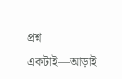প্রশ্ন একটাই—আড়াই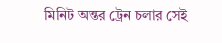মিনিট অন্তর ট্রেন চলার সেই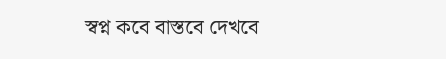স্বপ্ন কবে বাস্তবে দেখবে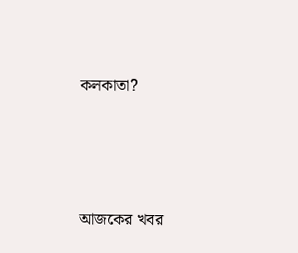কলকাতা?





আজকের খবর